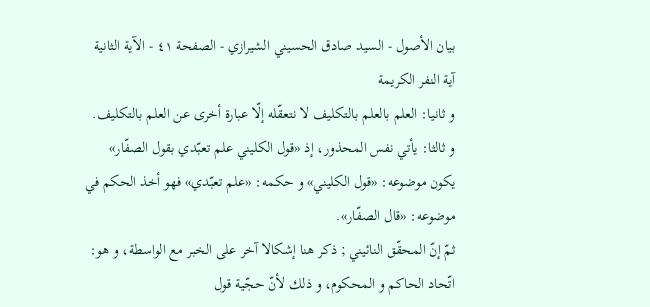بيان الأصول - السيد صادق الحسيني الشيرازي - الصفحة ٤١ - الآية الثانية آية النفر الكريمة
و ثانيا: العلم بالعلم بالتكليف لا نتعقّله إلّا عبارة أخرى عن العلم بالتكليف.
و ثالثا: يأتي نفس المحذور، إذ «قول الكليني علم تعبّدي بقول الصفّار» يكون موضوعه: «قول الكليني» و حكمه: «علم تعبّدي» فهو أخذ الحكم في موضوعه: «قال الصفّار».
ثمّ إنّ المحقّق النائيني ; ذكر هنا إشكالا آخر على الخبر مع الواسطة، و هو: اتّحاد الحاكم و المحكوم، و ذلك لأنّ حجّية قول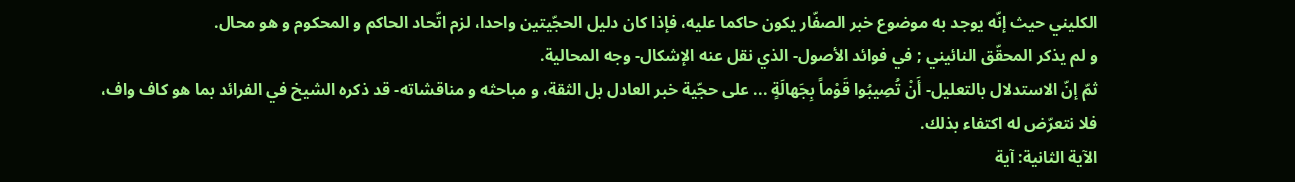الكليني حيث إنّه يوجد به موضوع خبر الصفّار يكون حاكما عليه، فإذا كان دليل الحجّيتين واحدا، لزم اتّحاد الحاكم و المحكوم و هو محال.
و لم يذكر المحقّق النائيني ; في فوائد الأصول- الذي نقل عنه الإشكال- وجه المحالية.
ثمّ إنّ الاستدلال بالتعليل- أَنْ تُصِيبُوا قَوْماً بِجَهالَةٍ ... على حجّية خبر العادل بل الثقة، و مباحثه و مناقشاته- قد ذكره الشيخ في الفرائد بما هو كاف واف، فلا نتعرّض له اكتفاء بذلك.
الآية الثانية: آية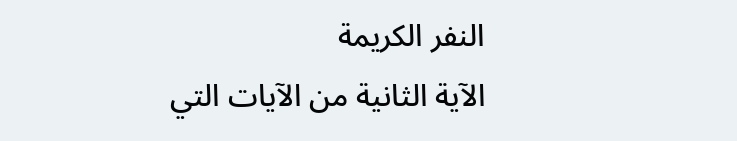النفر الكريمة
الآية الثانية من الآيات التي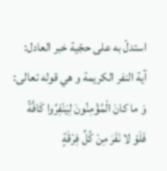استدلّ به على حجّية خبر العادل: آية النفر الكريمة و هي قوله تعالى: وَ ما كانَ الْمُؤْمِنُونَ لِيَنْفِرُوا كَافَّةً فَلَوْ لا نَفَرَ مِنْ كُلِّ فِرْقَةٍ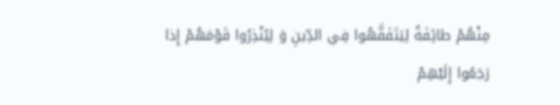مِنْهُمْ طائِفَةٌ لِيَتَفَقَّهُوا فِي الدِّينِ وَ لِيُنْذِرُوا قَوْمَهُمْ إِذا رَجَعُوا إِلَيْهِمْ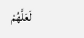لَعَلَّهُمْ